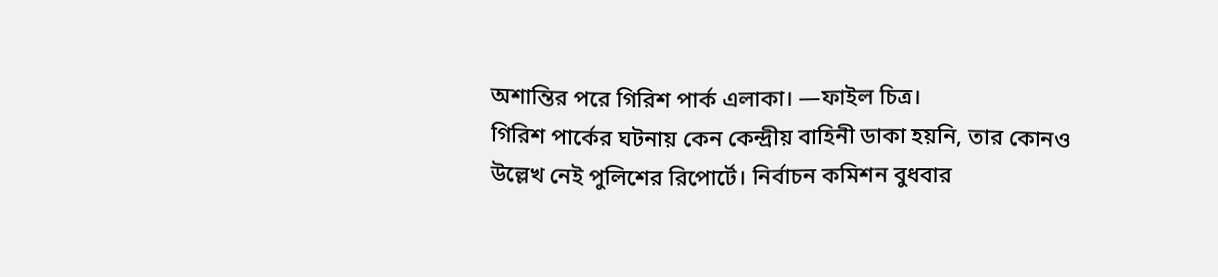অশান্তির পরে গিরিশ পার্ক এলাকা। —ফাইল চিত্র।
গিরিশ পার্কের ঘটনায় কেন কেন্দ্রীয় বাহিনী ডাকা হয়নি, তার কোনও উল্লেখ নেই পুলিশের রিপোর্টে। নির্বাচন কমিশন বুধবার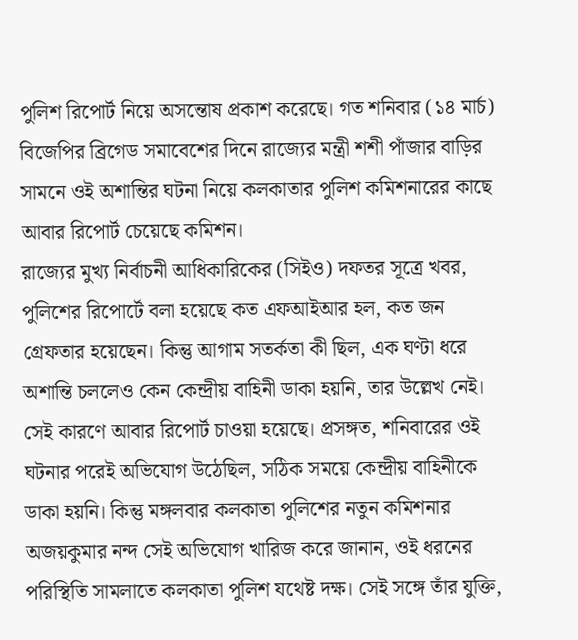পুলিশ রিপোর্ট নিয়ে অসন্তোষ প্রকাশ করেছে। গত শনিবার (১৪ মার্চ) বিজেপির ব্রিগেড সমাবেশের দিনে রাজ্যের মন্ত্রী শশী পাঁজার বাড়ির সামনে ওই অশান্তির ঘটনা নিয়ে কলকাতার পুলিশ কমিশনারের কাছে আবার রিপোর্ট চেয়েছে কমিশন।
রাজ্যের মুখ্য নির্বাচনী আধিকারিকের (সিইও) দফতর সূত্রে খবর, পুলিশের রিপোর্টে বলা হয়েছে কত এফআইআর হল, কত জন গ্রেফতার হয়েছেন। কিন্তু আগাম সতর্কতা কী ছিল, এক ঘণ্টা ধরে অশান্তি চললেও কেন কেন্দ্রীয় বাহিনী ডাকা হয়নি, তার উল্লেখ নেই। সেই কারণে আবার রিপোর্ট চাওয়া হয়েছে। প্রসঙ্গত, শনিবারের ওই ঘটনার পরেই অভিযোগ উঠেছিল, সঠিক সময়ে কেন্দ্রীয় বাহিনীকে ডাকা হয়নি। কিন্তু মঙ্গলবার কলকাতা পুলিশের নতুন কমিশনার অজয়কুমার নন্দ সেই অভিযোগ খারিজ করে জানান, ওই ধরনের পরিস্থিতি সামলাতে কলকাতা পুলিশ যথেষ্ট দক্ষ। সেই সঙ্গে তাঁর যুক্তি,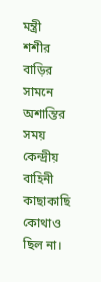মন্ত্রী শশীর বাড়ির সামনে অশান্তির সময় কেন্দ্রীয় বাহিনী কাছাকাছি কোথাও ছিল না।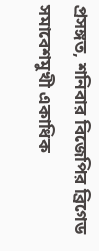প্রসঙ্গত, শনিবার বিজেপির ব্রিগেড সমাবেশমুখী একাধিক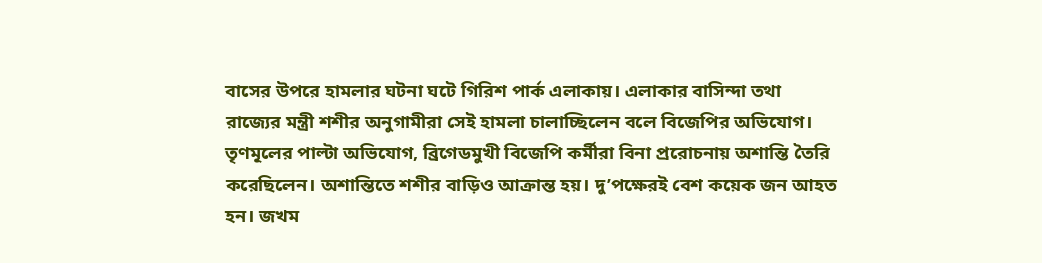বাসের উপরে হামলার ঘটনা ঘটে গিরিশ পার্ক এলাকায়। এলাকার বাসিন্দা তথা রাজ্যের মন্ত্রী শশীর অনুগামীরা সেই হামলা চালাচ্ছিলেন বলে বিজেপির অভিযোগ। তৃণমূলের পাল্টা অভিযোগ, ব্রিগেডমুখী বিজেপি কর্মীরা বিনা প্ররোচনায় অশান্তি তৈরি করেছিলেন। অশান্তিতে শশীর বাড়িও আক্রান্ত হয়। দু’পক্ষেরই বেশ কয়েক জন আহত হন। জখম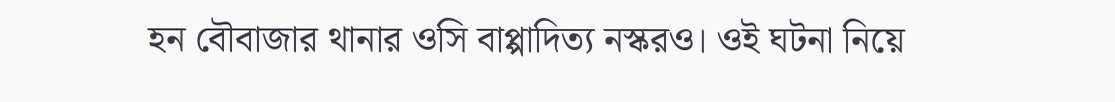হন বৌবাজার থানার ওসি বাপ্পাদিত্য নস্করও। ওই ঘটনা নিয়ে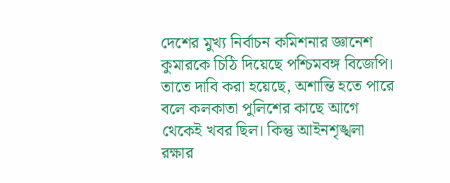দেশের মুখ্য নির্বাচন কমিশনার জ্ঞানেশ কুমারকে চিঠি দিয়েছে পশ্চিমবঙ্গ বিজেপি। তাতে দাবি করা হয়েছে, অশান্তি হতে পারে বলে কলকাতা পুলিশের কাছে আগে থেকেই খবর ছিল। কিন্তু আইনশৃঙ্খলা রক্ষার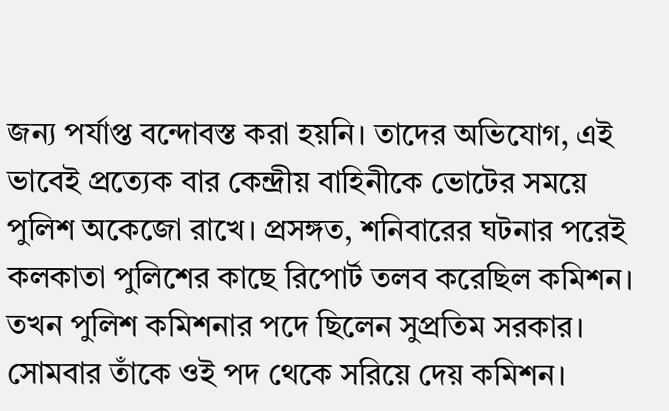জন্য পর্যাপ্ত বন্দোবস্ত করা হয়নি। তাদের অভিযোগ, এই ভাবেই প্রত্যেক বার কেন্দ্রীয় বাহিনীকে ভোটের সময়ে পুলিশ অকেজো রাখে। প্রসঙ্গত, শনিবারের ঘটনার পরেই কলকাতা পুলিশের কাছে রিপোর্ট তলব করেছিল কমিশন। তখন পুলিশ কমিশনার পদে ছিলেন সুপ্রতিম সরকার। সোমবার তাঁকে ওই পদ থেকে সরিয়ে দেয় কমিশন।